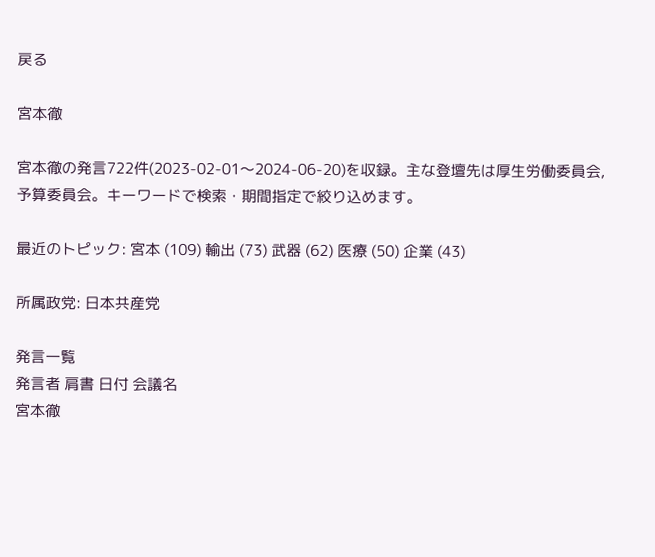戻る

宮本徹

宮本徹の発言722件(2023-02-01〜2024-06-20)を収録。主な登壇先は厚生労働委員会, 予算委員会。キーワードで検索・期間指定で絞り込めます。

最近のトピック: 宮本 (109) 輸出 (73) 武器 (62) 医療 (50) 企業 (43)

所属政党: 日本共産党

発言一覧
発言者 肩書 日付 会議名
宮本徹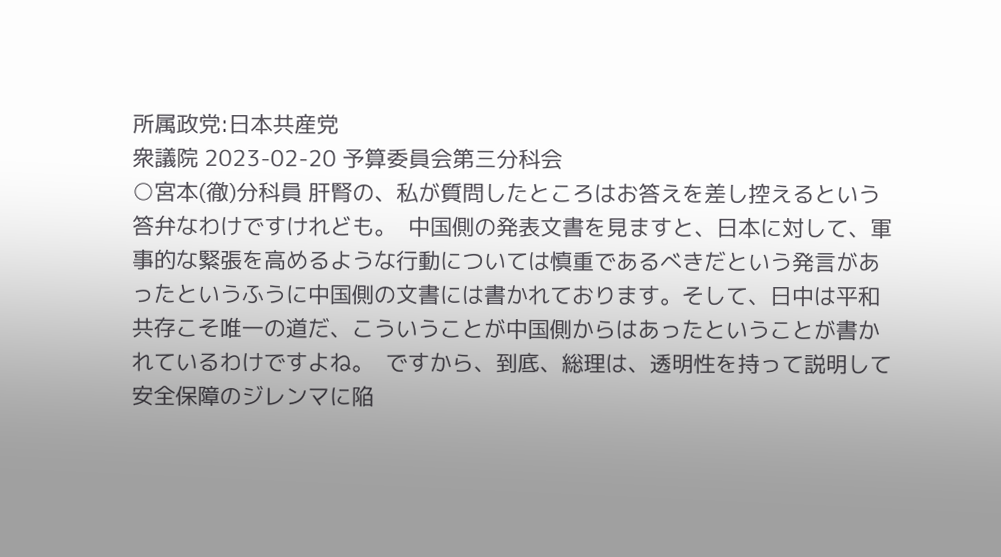所属政党:日本共産党
衆議院 2023-02-20 予算委員会第三分科会
○宮本(徹)分科員 肝腎の、私が質問したところはお答えを差し控えるという答弁なわけですけれども。  中国側の発表文書を見ますと、日本に対して、軍事的な緊張を高めるような行動については慎重であるべきだという発言があったというふうに中国側の文書には書かれております。そして、日中は平和共存こそ唯一の道だ、こういうことが中国側からはあったということが書かれているわけですよね。  ですから、到底、総理は、透明性を持って説明して安全保障のジレンマに陥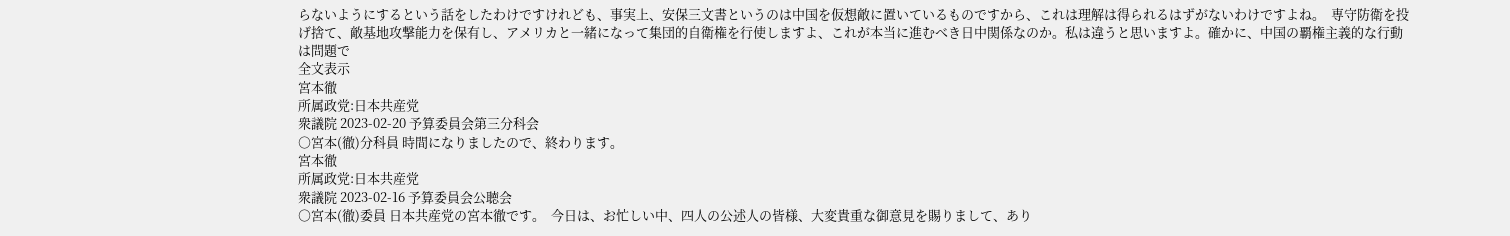らないようにするという話をしたわけですけれども、事実上、安保三文書というのは中国を仮想敵に置いているものですから、これは理解は得られるはずがないわけですよね。  専守防衛を投げ捨て、敵基地攻撃能力を保有し、アメリカと一緒になって集団的自衛権を行使しますよ、これが本当に進むべき日中関係なのか。私は違うと思いますよ。確かに、中国の覇権主義的な行動は問題で
全文表示
宮本徹
所属政党:日本共産党
衆議院 2023-02-20 予算委員会第三分科会
○宮本(徹)分科員 時間になりましたので、終わります。
宮本徹
所属政党:日本共産党
衆議院 2023-02-16 予算委員会公聴会
○宮本(徹)委員 日本共産党の宮本徹です。  今日は、お忙しい中、四人の公述人の皆様、大変貴重な御意見を賜りまして、あり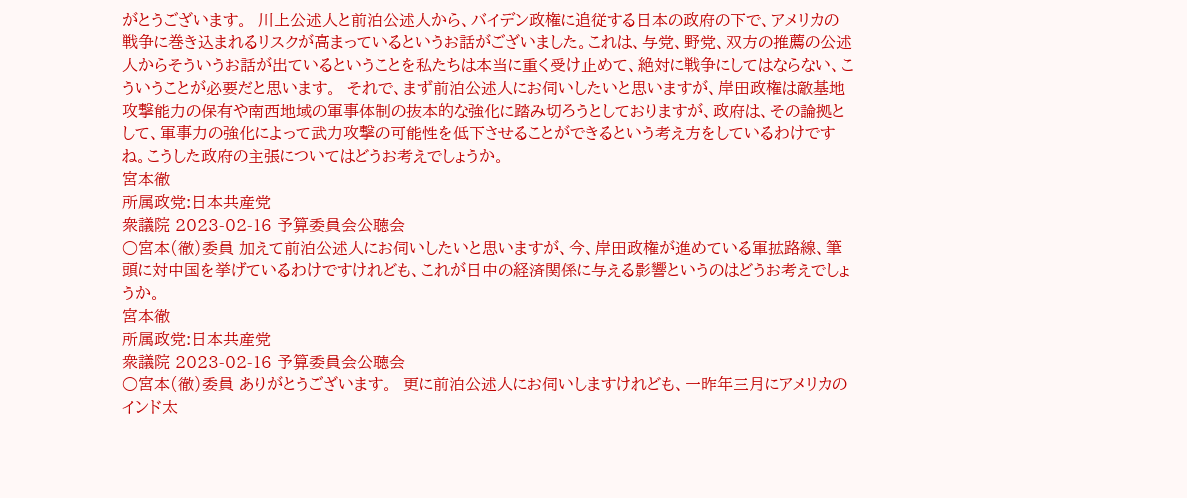がとうございます。  川上公述人と前泊公述人から、バイデン政権に追従する日本の政府の下で、アメリカの戦争に巻き込まれるリスクが高まっているというお話がございました。これは、与党、野党、双方の推薦の公述人からそういうお話が出ているということを私たちは本当に重く受け止めて、絶対に戦争にしてはならない、こういうことが必要だと思います。  それで、まず前泊公述人にお伺いしたいと思いますが、岸田政権は敵基地攻撃能力の保有や南西地域の軍事体制の抜本的な強化に踏み切ろうとしておりますが、政府は、その論拠として、軍事力の強化によって武力攻撃の可能性を低下させることができるという考え方をしているわけですね。こうした政府の主張についてはどうお考えでしょうか。
宮本徹
所属政党:日本共産党
衆議院 2023-02-16 予算委員会公聴会
○宮本(徹)委員 加えて前泊公述人にお伺いしたいと思いますが、今、岸田政権が進めている軍拡路線、筆頭に対中国を挙げているわけですけれども、これが日中の経済関係に与える影響というのはどうお考えでしょうか。
宮本徹
所属政党:日本共産党
衆議院 2023-02-16 予算委員会公聴会
○宮本(徹)委員 ありがとうございます。  更に前泊公述人にお伺いしますけれども、一昨年三月にアメリカのインド太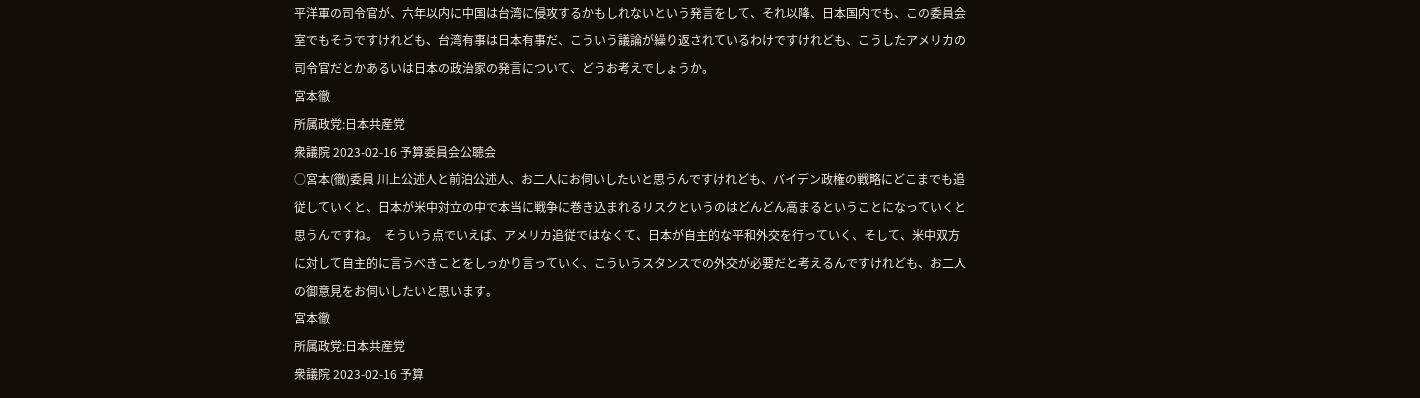平洋軍の司令官が、六年以内に中国は台湾に侵攻するかもしれないという発言をして、それ以降、日本国内でも、この委員会室でもそうですけれども、台湾有事は日本有事だ、こういう議論が繰り返されているわけですけれども、こうしたアメリカの司令官だとかあるいは日本の政治家の発言について、どうお考えでしょうか。
宮本徹
所属政党:日本共産党
衆議院 2023-02-16 予算委員会公聴会
○宮本(徹)委員 川上公述人と前泊公述人、お二人にお伺いしたいと思うんですけれども、バイデン政権の戦略にどこまでも追従していくと、日本が米中対立の中で本当に戦争に巻き込まれるリスクというのはどんどん高まるということになっていくと思うんですね。  そういう点でいえば、アメリカ追従ではなくて、日本が自主的な平和外交を行っていく、そして、米中双方に対して自主的に言うべきことをしっかり言っていく、こういうスタンスでの外交が必要だと考えるんですけれども、お二人の御意見をお伺いしたいと思います。
宮本徹
所属政党:日本共産党
衆議院 2023-02-16 予算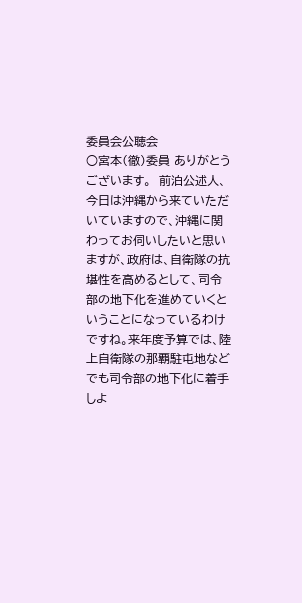委員会公聴会
○宮本(徹)委員 ありがとうございます。  前泊公述人、今日は沖縄から来ていただいていますので、沖縄に関わってお伺いしたいと思いますが、政府は、自衛隊の抗堪性を高めるとして、司令部の地下化を進めていくということになっているわけですね。来年度予算では、陸上自衛隊の那覇駐屯地などでも司令部の地下化に着手しよ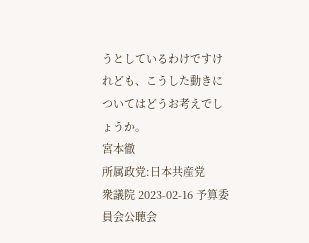うとしているわけですけれども、こうした動きについてはどうお考えでしょうか。
宮本徹
所属政党:日本共産党
衆議院 2023-02-16 予算委員会公聴会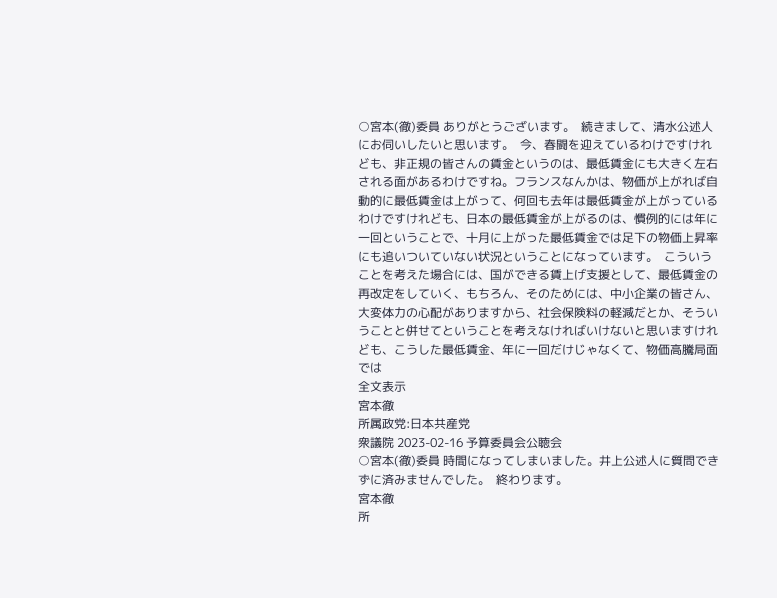○宮本(徹)委員 ありがとうございます。  続きまして、清水公述人にお伺いしたいと思います。  今、春闘を迎えているわけですけれども、非正規の皆さんの賃金というのは、最低賃金にも大きく左右される面があるわけですね。フランスなんかは、物価が上がれば自動的に最低賃金は上がって、何回も去年は最低賃金が上がっているわけですけれども、日本の最低賃金が上がるのは、慣例的には年に一回ということで、十月に上がった最低賃金では足下の物価上昇率にも追いついていない状況ということになっています。  こういうことを考えた場合には、国ができる賃上げ支援として、最低賃金の再改定をしていく、もちろん、そのためには、中小企業の皆さん、大変体力の心配がありますから、社会保険料の軽減だとか、そういうことと併せてということを考えなければいけないと思いますけれども、こうした最低賃金、年に一回だけじゃなくて、物価高騰局面では
全文表示
宮本徹
所属政党:日本共産党
衆議院 2023-02-16 予算委員会公聴会
○宮本(徹)委員 時間になってしまいました。井上公述人に質問できずに済みませんでした。  終わります。
宮本徹
所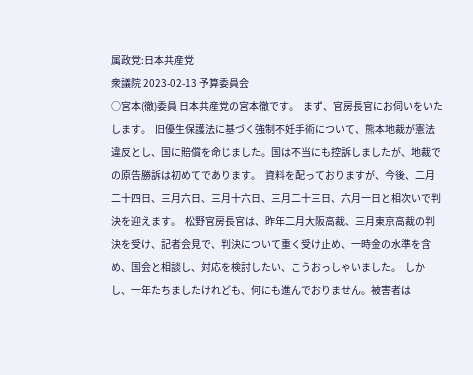属政党:日本共産党
衆議院 2023-02-13 予算委員会
○宮本(徹)委員 日本共産党の宮本徹です。  まず、官房長官にお伺いをいたします。  旧優生保護法に基づく強制不妊手術について、熊本地裁が憲法違反とし、国に賠償を命じました。国は不当にも控訴しましたが、地裁での原告勝訴は初めてであります。  資料を配っておりますが、今後、二月二十四日、三月六日、三月十六日、三月二十三日、六月一日と相次いで判決を迎えます。  松野官房長官は、昨年二月大阪高裁、三月東京高裁の判決を受け、記者会見で、判決について重く受け止め、一時金の水準を含め、国会と相談し、対応を検討したい、こうおっしゃいました。  しかし、一年たちましたけれども、何にも進んでおりません。被害者は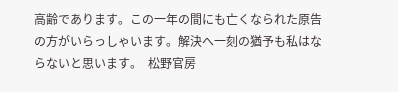高齢であります。この一年の間にも亡くなられた原告の方がいらっしゃいます。解決へ一刻の猶予も私はならないと思います。  松野官房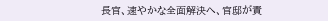長官、速やかな全面解決へ、官邸が責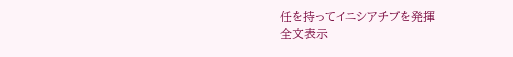任を持ってイニシアチブを発揮
全文表示